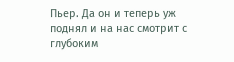Пьер. Да он и теперь уж поднял и на нас смотрит с глубоким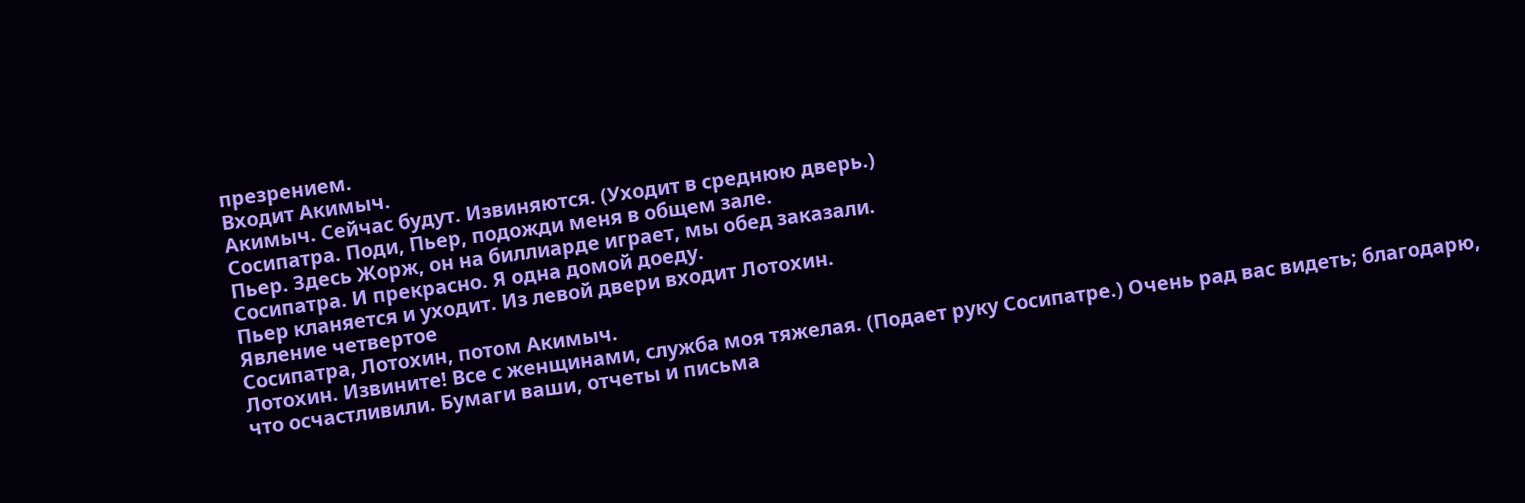презрением.
Входит Акимыч.
Акимыч. Сейчас будут. Извиняются. (Уходит в среднюю дверь.)
Сосипатра. Поди, Пьер, подожди меня в общем зале.
Пьер. Здесь Жорж, он на биллиарде играет, мы обед заказали.
Сосипатра. И прекрасно. Я одна домой доеду.
Пьер кланяется и уходит. Из левой двери входит Лотохин.
Явление четвертое
Сосипатра, Лотохин, потом Акимыч.
Лотохин. Извините! Все с женщинами, служба моя тяжелая. (Подает руку Сосипатре.) Очень рад вас видеть; благодарю, что осчастливили. Бумаги ваши, отчеты и письма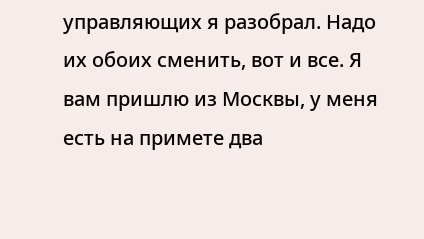управляющих я разобрал. Надо их обоих сменить, вот и все. Я вам пришлю из Москвы, у меня есть на примете два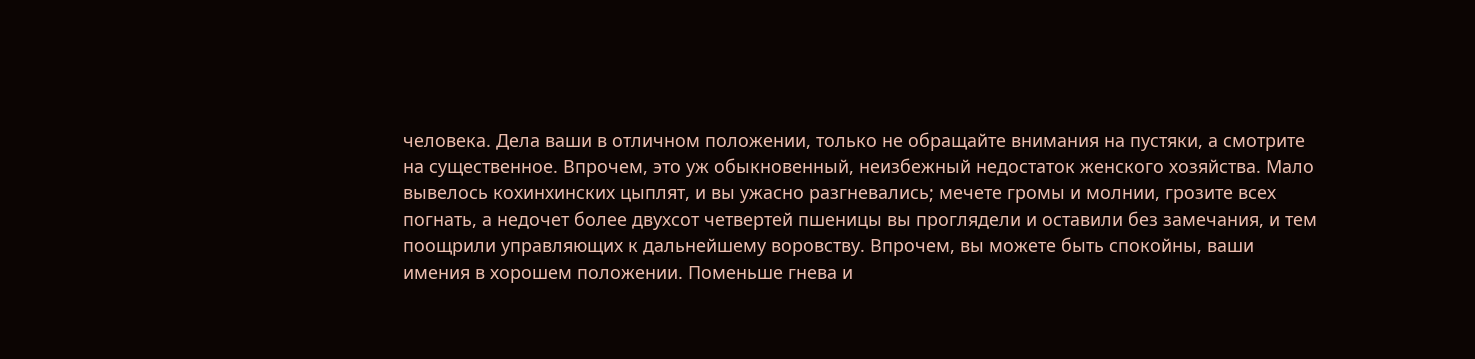человека. Дела ваши в отличном положении, только не обращайте внимания на пустяки, а смотрите на существенное. Впрочем, это уж обыкновенный, неизбежный недостаток женского хозяйства. Мало вывелось кохинхинских цыплят, и вы ужасно разгневались; мечете громы и молнии, грозите всех погнать, а недочет более двухсот четвертей пшеницы вы проглядели и оставили без замечания, и тем поощрили управляющих к дальнейшему воровству. Впрочем, вы можете быть спокойны, ваши имения в хорошем положении. Поменьше гнева и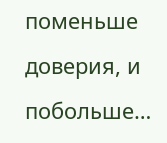поменьше доверия, и побольше…